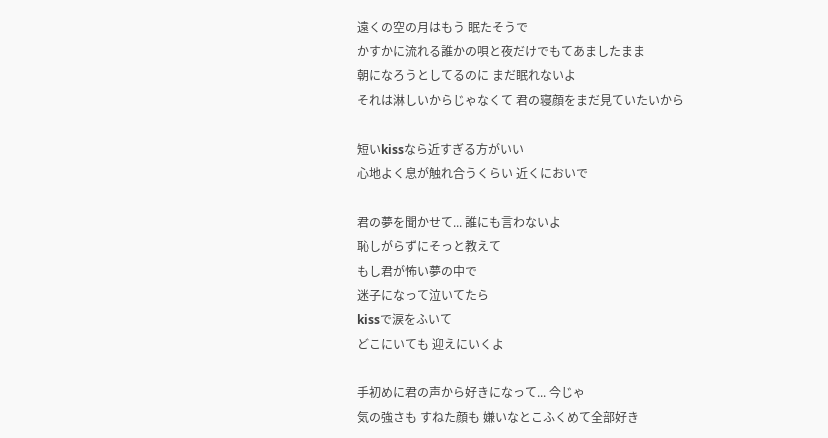遠くの空の月はもう 眠たそうで
かすかに流れる誰かの唄と夜だけでもてあましたまま
朝になろうとしてるのに まだ眠れないよ
それは淋しいからじゃなくて 君の寝顔をまだ見ていたいから

短いkissなら近すぎる方がいい
心地よく息が触れ合うくらい 近くにおいで

君の夢を聞かせて... 誰にも言わないよ
恥しがらずにそっと教えて
もし君が怖い夢の中で
迷子になって泣いてたら
kissで涙をふいて
どこにいても 迎えにいくよ

手初めに君の声から好きになって... 今じゃ
気の強さも すねた顔も 嫌いなとこふくめて全部好き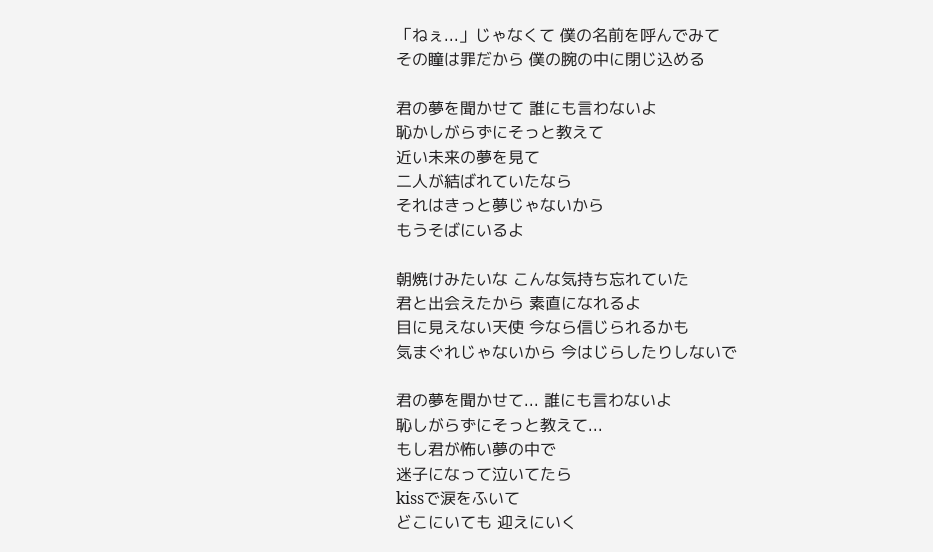「ねぇ...」じゃなくて 僕の名前を呼んでみて
その瞳は罪だから 僕の腕の中に閉じ込める

君の夢を聞かせて 誰にも言わないよ
恥かしがらずにそっと教えて
近い未来の夢を見て
二人が結ばれていたなら
それはきっと夢じゃないから
もうそばにいるよ

朝焼けみたいな こんな気持ち忘れていた
君と出会えたから 素直になれるよ
目に見えない天使 今なら信じられるかも
気まぐれじゃないから 今はじらしたりしないで

君の夢を聞かせて... 誰にも言わないよ
恥しがらずにそっと教えて...
もし君が怖い夢の中で
迷子になって泣いてたら
kissで涙をふいて
どこにいても 迎えにいく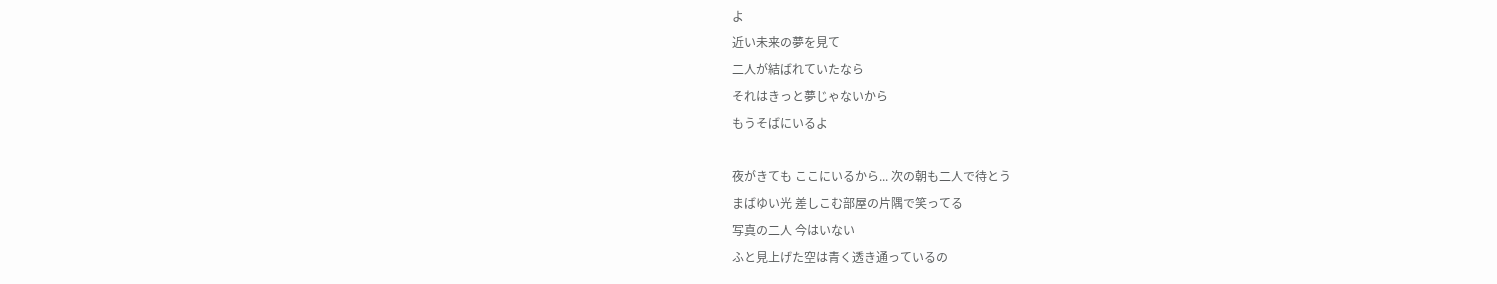よ
近い未来の夢を見て
二人が結ばれていたなら
それはきっと夢じゃないから
もうそばにいるよ

夜がきても ここにいるから... 次の朝も二人で待とう
まばゆい光 差しこむ部屋の片隅で笑ってる
写真の二人 今はいない
ふと見上げた空は青く透き通っているの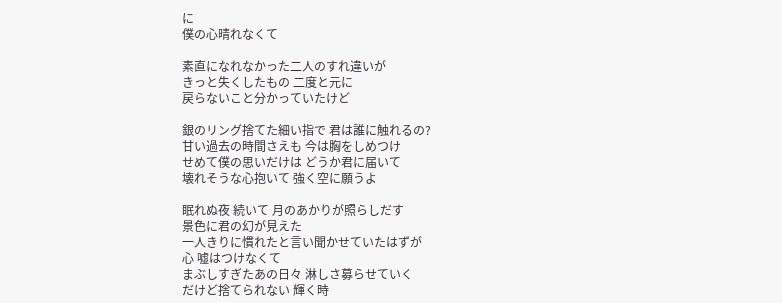に
僕の心晴れなくて

素直になれなかった二人のすれ違いが
きっと失くしたもの 二度と元に
戻らないこと分かっていたけど

銀のリング捨てた細い指で 君は誰に触れるの?
甘い過去の時間さえも 今は胸をしめつけ
せめて僕の思いだけは どうか君に届いて
壊れそうな心抱いて 強く空に願うよ

眠れぬ夜 続いて 月のあかりが照らしだす
景色に君の幻が見えた
一人きりに慣れたと言い聞かせていたはずが
心 嘘はつけなくて
まぶしすぎたあの日々 淋しさ募らせていく
だけど捨てられない 輝く時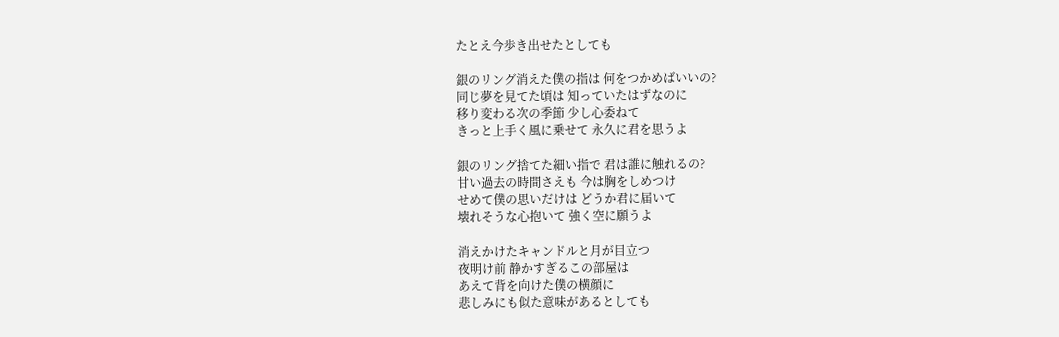たとえ今歩き出せたとしても

銀のリング消えた僕の指は 何をつかめばいいの?
同じ夢を見てた頃は 知っていたはずなのに
移り変わる次の季節 少し心委ねて
きっと上手く風に乗せて 永久に君を思うよ

銀のリング捨てた細い指で 君は誰に触れるの?
甘い過去の時間さえも 今は胸をしめつけ
せめて僕の思いだけは どうか君に届いて
壊れそうな心抱いて 強く空に願うよ

消えかけたキャンドルと月が目立つ
夜明け前 静かすぎるこの部屋は
あえて背を向けた僕の横顔に
悲しみにも似た意味があるとしても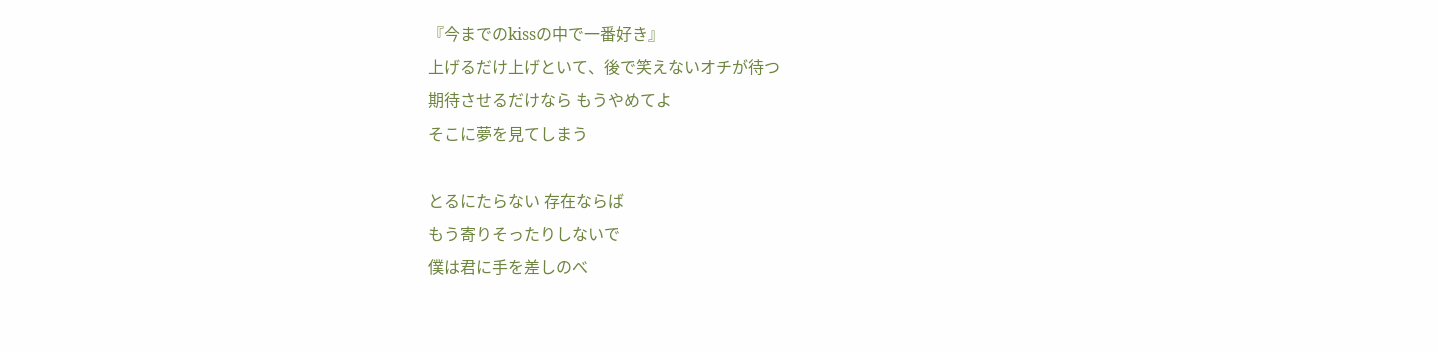『今までのkissの中で一番好き』
上げるだけ上げといて、後で笑えないオチが待つ
期待させるだけなら もうやめてよ
そこに夢を見てしまう

とるにたらない 存在ならば
もう寄りそったりしないで
僕は君に手を差しのべ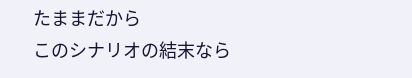たままだから
このシナリオの結末なら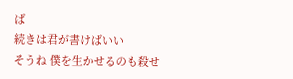ば
続きは君が書けばいい
そうね 僕を生かせるのも殺せ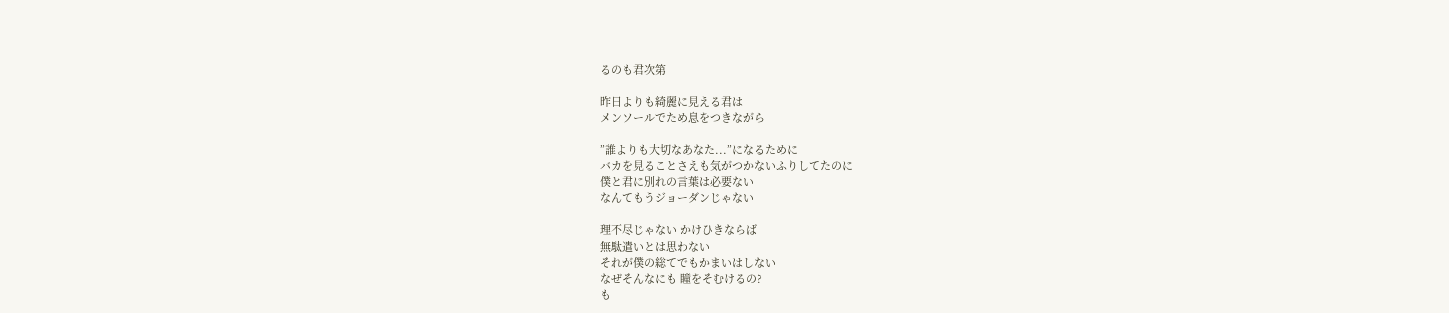るのも君次第

昨日よりも綺麗に見える君は
メンソールでため息をつきながら

”誰よりも大切なあなた...”になるために
バカを見ることさえも気がつかないふりしてたのに
僕と君に別れの言葉は必要ない
なんてもうジョーダンじゃない

理不尽じゃない かけひきならば
無駄遣いとは思わない
それが僕の総てでもかまいはしない
なぜそんなにも 瞳をそむけるの?
も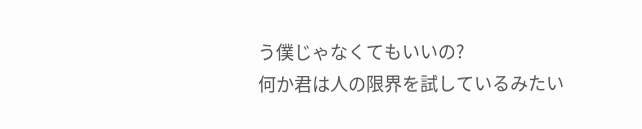う僕じゃなくてもいいの?
何か君は人の限界を試しているみたい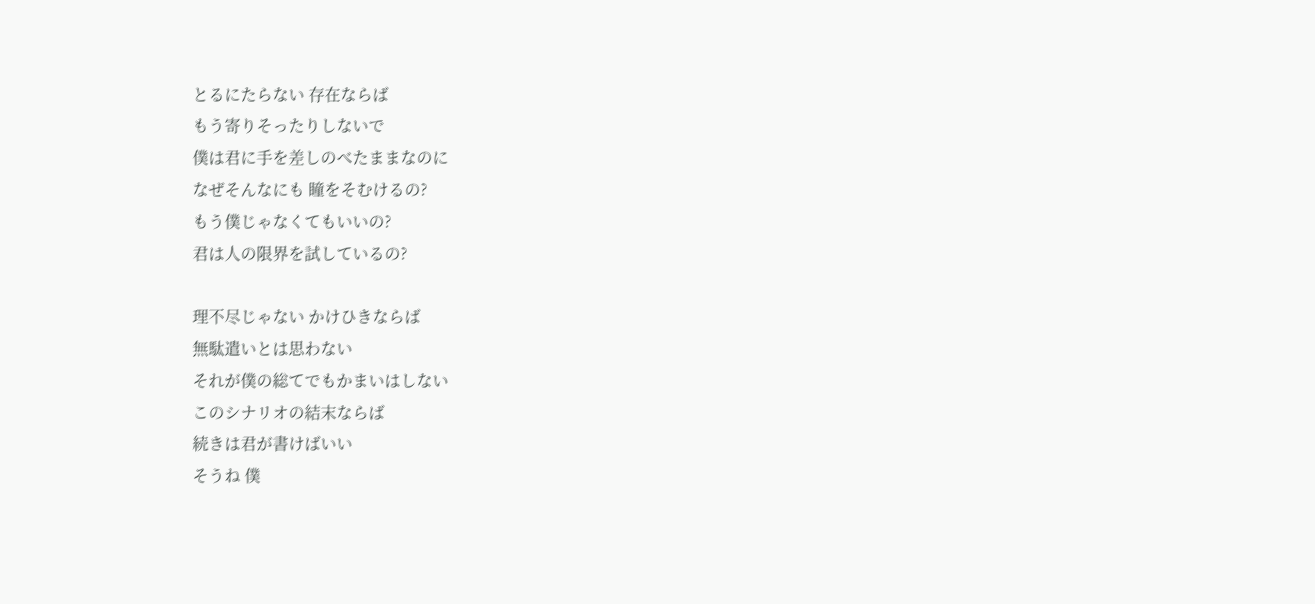とるにたらない 存在ならば
もう寄りそったりしないで
僕は君に手を差しのべたままなのに
なぜそんなにも 瞳をそむけるの?
もう僕じゃなくてもいいの?
君は人の限界を試しているの?

理不尽じゃない かけひきならば
無駄遣いとは思わない
それが僕の総てでもかまいはしない
このシナリオの結末ならば
続きは君が書けばいい
そうね 僕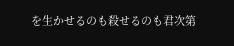を生かせるのも殺せるのも君次第